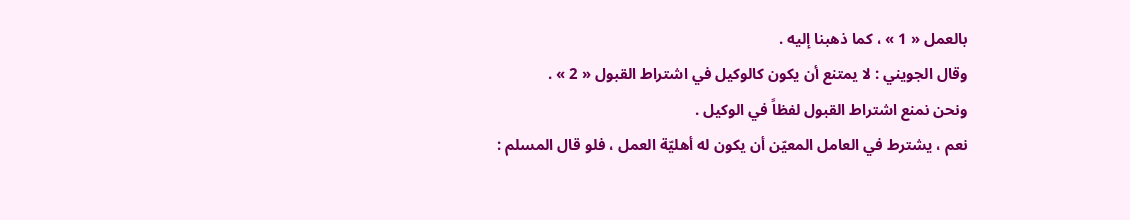بالعمل « 1 » ، كما ذهبنا إليه .
وقال الجويني : لا يمتنع أن يكون كالوكيل في اشتراط القبول « 2 » .
ونحن نمنع اشتراط القبول لفظاً في الوكيل .
نعم ، يشترط في العامل المعيّن أن يكون له أهليّة العمل ، فلو قال المسلم :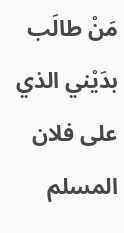مَنْ طالَب بدَيْني الذي على فلان المسلم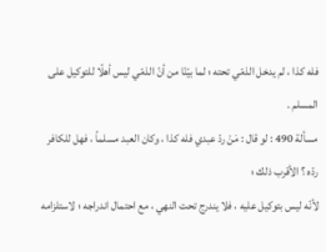فله كذا ، لم يدخل الذمّي تحته ؛ لما بيّنّا من أنّ الذمّي ليس أهلًا للتوكيل على المسلم .
مسألة 490 : لو قال : مَنْ ردّ عبدي فله كذا ، وكان العبد مسلماً ، فهل للكافر ردّه ؟ الأقرب ذلك ؛
لأنّه ليس بتوكيل عليه ، فلا يندرج تحت النهي ، مع احتمال اندراجه ؛ لاستلزامه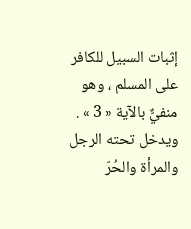إثبات السبيل للكافر على المسلم ، وهو منفيٌّ بالآية « 3 » .
ويدخل تحته الرجل والمرأة والحُرّ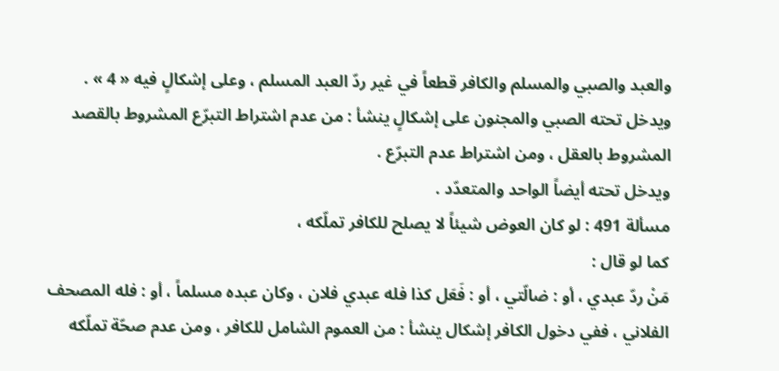والعبد والصبي والمسلم والكافر قطعاً في غير ردّ العبد المسلم ، وعلى إشكالٍ فيه « 4 » .
ويدخل تحته الصبي والمجنون على إشكالٍ ينشأ : من عدم اشتراط التبرّع المشروط بالقصد المشروط بالعقل ، ومن اشتراط عدم التبرّع .
ويدخل تحته أيضاً الواحد والمتعدّد .
مسألة 491 : لو كان العوض شيئاً لا يصلح للكافر تملّكه ،
كما لو قال :
مَنْ ردّ عبدي ، أو : ضالّتي ، أو : فَعَل كذا فله عبدي فلان ، وكان عبده مسلماً ، أو : فله المصحف الفلاني ، ففي دخول الكافر إشكال ينشأ : من العموم الشامل للكافر ، ومن عدم صحّة تملّكه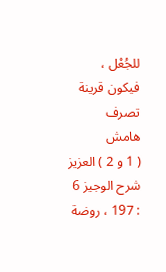للجُعْل ، فيكون قرينة تصرف
هامش
( 1 و 2 ) العزيز شرح الوجيز 6 : 197 ، روضة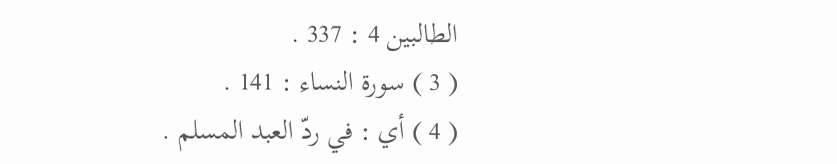الطالبين 4 : 337 .
( 3 ) سورة النساء : 141 .
( 4 ) أي : في ردّ العبد المسلم .